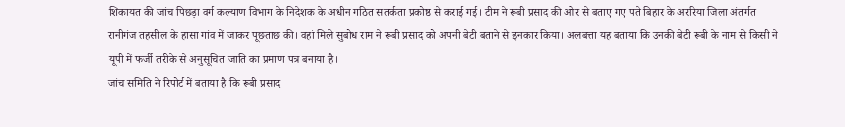शिकायत की जांच पिछड़ा वर्ग कल्याण विभाग के निदेशक के अधीन गठित सतर्कता प्रकोष्ठ से कराई गई। टीम ने रूबी प्रसाद की ओर से बताए गए पते बिहार के अररिया जिला अंतर्गत रानीगंज तहसील के हासा गांव में जाकर पूछताछ की। वहां मिले सुबोध राम ने रूबी प्रसाद को अपनी बेटी बताने से इनकार किया। अलबत्ता यह बताया कि उनकी बेटी रूबी के नाम से किसी ने यूपी में फर्जी तरीके से अनुसूचित जाति का प्रमाण पत्र बनाया है।
जांच समिति ने रिपोर्ट में बताया है कि रूबी प्रसाद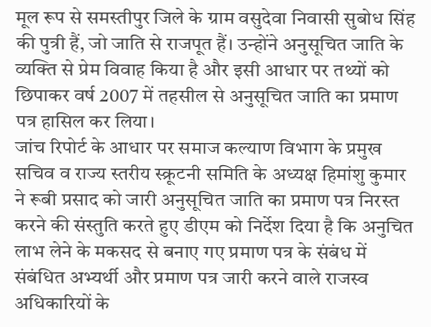मूल रूप से समस्तीपुर जिले के ग्राम वसुदेवा निवासी सुबोध सिंह की पुत्री हैं, जो जाति से राजपूत हैं। उन्होंने अनुसूचित जाति के व्यक्ति से प्रेम विवाह किया है और इसी आधार पर तथ्यों को छिपाकर वर्ष 2007 में तहसील से अनुसूचित जाति का प्रमाण पत्र हासिल कर लिया।
जांच रिपोर्ट के आधार पर समाज कल्याण विभाग के प्रमुख सचिव व राज्य स्तरीय स्क्रूटनी समिति के अध्यक्ष हिमांशु कुमार ने रूबी प्रसाद को जारी अनुसूचित जाति का प्रमाण पत्र निरस्त करने की संस्तुति करते हुए डीएम को निर्देश दिया है कि अनुचित लाभ लेने के मकसद से बनाए गए प्रमाण पत्र के संबंध में संबंधित अभ्यर्थी और प्रमाण पत्र जारी करने वाले राजस्व अधिकारियों के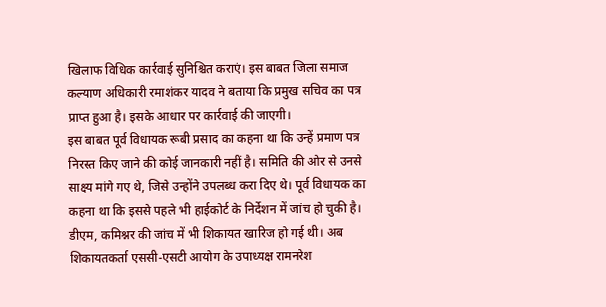खिलाफ विधिक कार्रवाई सुनिश्चित कराएं। इस बाबत जिला समाज कल्याण अधिकारी रमाशंकर यादव ने बताया कि प्रमुख सचिव का पत्र प्राप्त हुआ है। इसके आधार पर कार्रवाई की जाएगी।
इस बाबत पूर्व विधायक रूबी प्रसाद का कहना था कि उन्हें प्रमाण पत्र निरस्त किए जाने की कोई जानकारी नहीं है। समिति की ओर से उनसे साक्ष्य मांगे गए थे, जिसे उन्होंने उपलब्ध करा दिए थे। पूर्व विधायक का कहना था कि इससे पहले भी हाईकोर्ट के निर्देशन में जांच हो चुकी है।
डीएम, कमिश्नर की जांच में भी शिकायत खारिज हो गई थी। अब शिकायतकर्ता एससी-एसटी आयोग के उपाध्यक्ष रामनरेश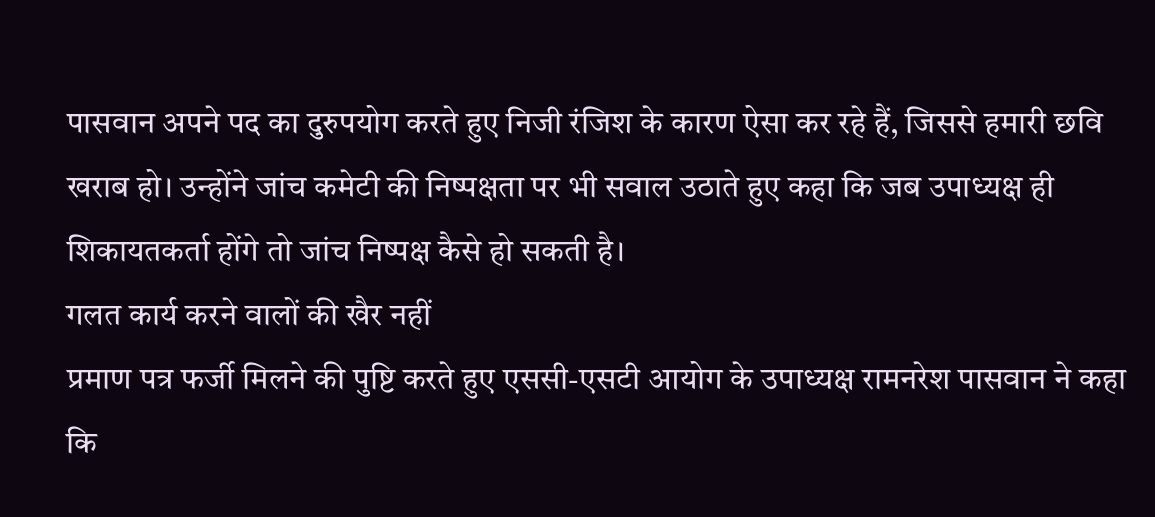पासवान अपने पद का दुरुपयोग करते हुए निजी रंजिश के कारण ऐसा कर रहे हैं, जिससे हमारी छवि खराब हो। उन्होंने जांच कमेटी की निष्पक्षता पर भी सवाल उठाते हुए कहा कि जब उपाध्यक्ष ही शिकायतकर्ता होंगे तो जांच निष्पक्ष कैसे हो सकती है।
गलत कार्य करने वालों की खैर नहीं
प्रमाण पत्र फर्जी मिलने की पुष्टि करते हुए एससी-एसटी आयोग के उपाध्यक्ष रामनरेश पासवान ने कहा कि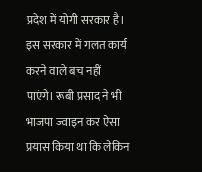प्रदेश में योगी सरकार है। इस सरकार में गलत कार्य करने वाले बच नहीं पाएंगे। रूबी प्रसाद ने भी भाजपा ज्वाइन कर ऐसा प्रयास किया था कि लेकिन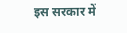इस सरकार में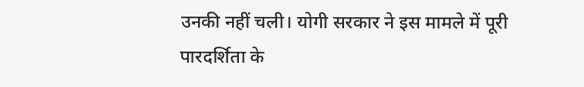उनकी नहीं चली। योगी सरकार ने इस मामले में पूरी पारदर्शिता के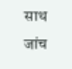साथ जांच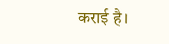कराई है।